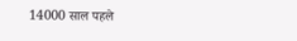14000 साल पहले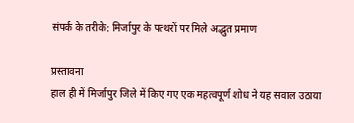संपर्क के तरीके: मिर्जापुर के पत्थरों पर मिले अद्भुत प्रमाण

प्रस्तावना
हाल ही में मिर्जापुर जिले में किए गए एक महत्वपूर्ण शोध ने यह सवाल उठाया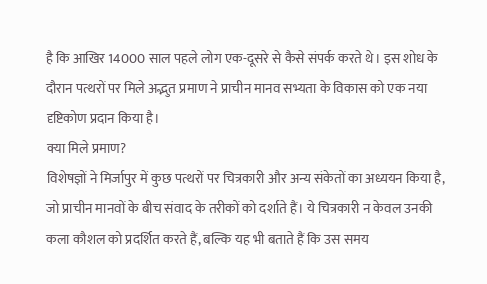है कि आखिर 14000 साल पहले लोग एक-दूसरे से कैसे संपर्क करते थे। इस शोध के दौरान पत्थरों पर मिले अद्भुत प्रमाण ने प्राचीन मानव सभ्यता के विकास को एक नया दृष्टिकोण प्रदान किया है।
क्या मिले प्रमाण?
विशेषज्ञों ने मिर्जापुर में कुछ पत्थरों पर चित्रकारी और अन्य संकेतों का अध्ययन किया है, जो प्राचीन मानवों के बीच संवाद के तरीकों को दर्शाते हैं। ये चित्रकारी न केवल उनकी कला कौशल को प्रदर्शित करते हैं, बल्कि यह भी बताते हैं कि उस समय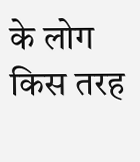के लोग किस तरह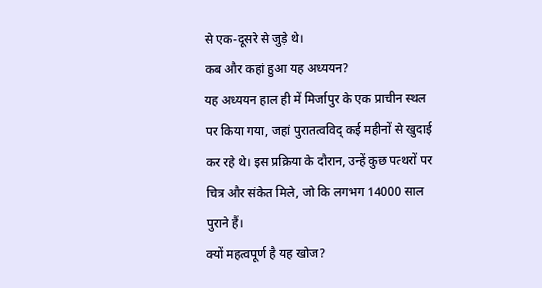से एक-दूसरे से जुड़े थे।
कब और कहां हुआ यह अध्ययन?
यह अध्ययन हाल ही में मिर्जापुर के एक प्राचीन स्थल पर किया गया, जहां पुरातत्वविद् कई महीनों से खुदाई कर रहे थे। इस प्रक्रिया के दौरान, उन्हें कुछ पत्थरों पर चित्र और संकेत मिले, जो कि लगभग 14000 साल पुराने हैं।
क्यों महत्वपूर्ण है यह खोज?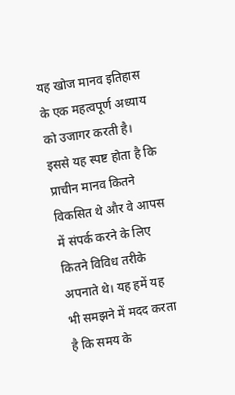यह खोज मानव इतिहास के एक महत्वपूर्ण अध्याय को उजागर करती है। इससे यह स्पष्ट होता है कि प्राचीन मानव कितने विकसित थे और वे आपस में संपर्क करने के लिए कितने विविध तरीके अपनाते थे। यह हमें यह भी समझने में मदद करता है कि समय के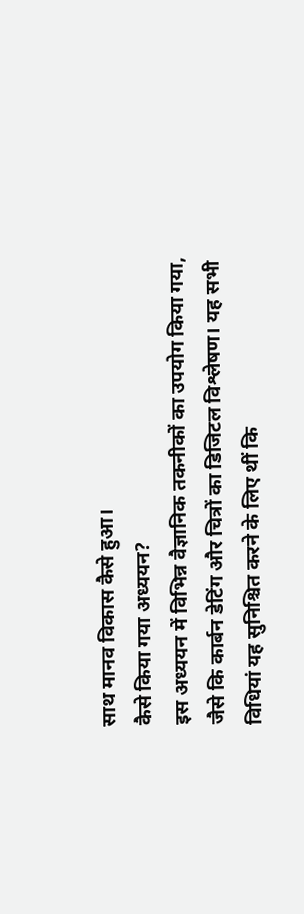साथ मानव विकास कैसे हुआ।
कैसे किया गया अध्ययन?
इस अध्ययन में विभिन्न वैज्ञानिक तकनीकों का उपयोग किया गया, जैसे कि कार्बन डेटिंग और चित्रों का डिजिटल विश्लेषण। यह सभी विधियां यह सुनिश्चित करने के लिए थीं कि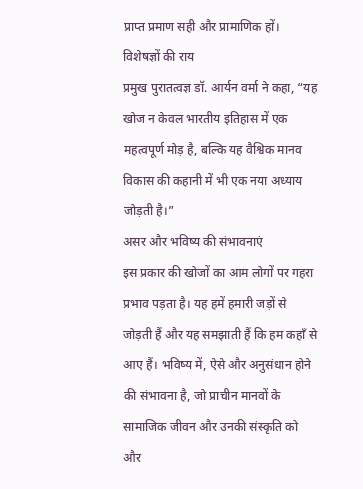प्राप्त प्रमाण सही और प्रामाणिक हों।
विशेषज्ञों की राय
प्रमुख पुरातत्वज्ञ डॉ. आर्यन वर्मा ने कहा, “यह खोज न केवल भारतीय इतिहास में एक महत्वपूर्ण मोड़ है, बल्कि यह वैश्विक मानव विकास की कहानी में भी एक नया अध्याय जोड़ती है।”
असर और भविष्य की संभावनाएं
इस प्रकार की खोजों का आम लोगों पर गहरा प्रभाव पड़ता है। यह हमें हमारी जड़ों से जोड़ती हैं और यह समझाती हैं कि हम कहाँ से आए हैं। भविष्य में, ऐसे और अनुसंधान होने की संभावना है, जो प्राचीन मानवों के सामाजिक जीवन और उनकी संस्कृति को और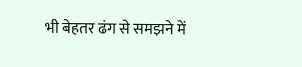भी बेहतर ढंग से समझने में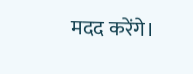मदद करेंगे।